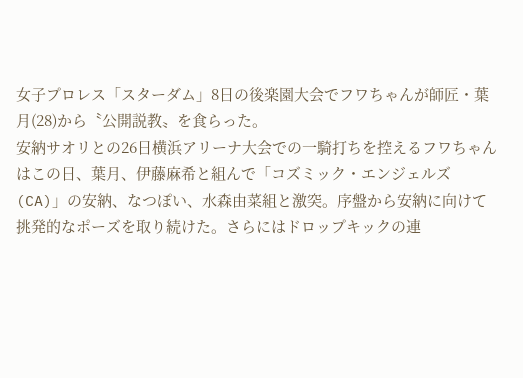女子プロレス「スターダム」8日の後楽園大会でフワちゃんが師匠・葉月(28)から〝公開説教〟を食らった。
安納サオリとの26日横浜アリーナ大会での一騎打ちを控えるフワちゃんはこの日、葉月、伊藤麻希と組んで「コズミック・エンジェルズ(CA)」の安納、なつぽい、水森由菜組と激突。序盤から安納に向けて挑発的なポーズを取り続けた。さらにはドロップキックの連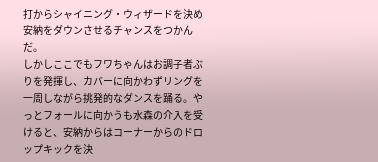打からシャイニング・ウィザードを決め安納をダウンさせるチャンスをつかんだ。
しかしここでもフワちゃんはお調子者ぶりを発揮し、カバーに向かわずリングを一周しながら挑発的なダンスを踊る。やっとフォールに向かうも水森の介入を受けると、安納からはコーナーからのドロップキックを決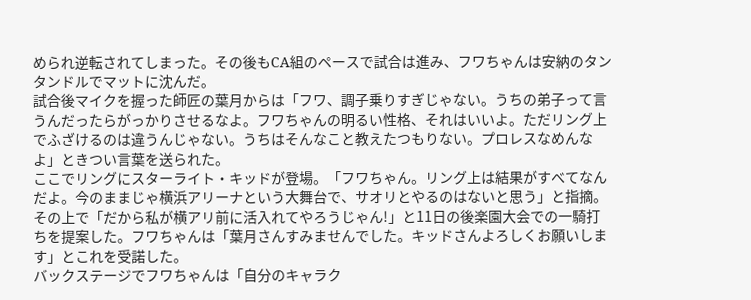められ逆転されてしまった。その後もCA組のペースで試合は進み、フワちゃんは安納のタンタンドルでマットに沈んだ。
試合後マイクを握った師匠の葉月からは「フワ、調子乗りすぎじゃない。うちの弟子って言うんだったらがっかりさせるなよ。フワちゃんの明るい性格、それはいいよ。ただリング上でふざけるのは違うんじゃない。うちはそんなこと教えたつもりない。プロレスなめんなよ」ときつい言葉を送られた。
ここでリングにスターライト・キッドが登場。「フワちゃん。リング上は結果がすべてなんだよ。今のままじゃ横浜アリーナという大舞台で、サオリとやるのはないと思う」と指摘。その上で「だから私が横アリ前に活入れてやろうじゃん!」と11日の後楽園大会での一騎打ちを提案した。フワちゃんは「葉月さんすみませんでした。キッドさんよろしくお願いします」とこれを受諾した。
バックステージでフワちゃんは「自分のキャラク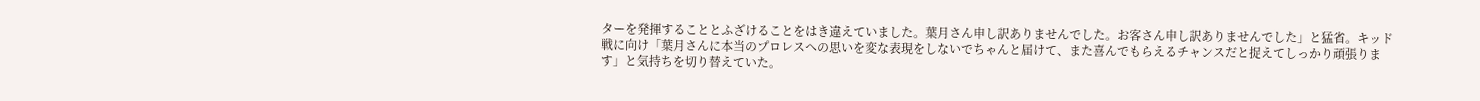ターを発揮することとふざけることをはき違えていました。葉月さん申し訳ありませんでした。お客さん申し訳ありませんでした」と猛省。キッド戦に向け「葉月さんに本当のプロレスへの思いを変な表現をしないでちゃんと届けて、また喜んでもらえるチャンスだと捉えてしっかり頑張ります」と気持ちを切り替えていた。